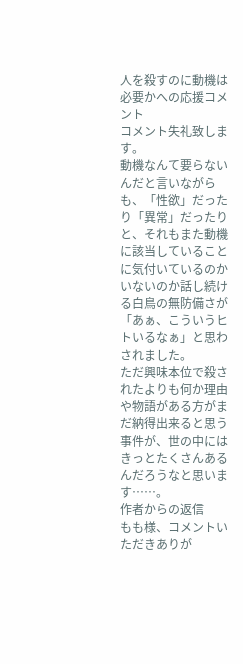人を殺すのに動機は必要かへの応援コメント
コメント失礼致します。
動機なんて要らないんだと言いながらも、「性欲」だったり「異常」だったりと、それもまた動機に該当していることに気付いているのかいないのか話し続ける白鳥の無防備さが「あぁ、こういうヒトいるなぁ」と思わされました。
ただ興味本位で殺されたよりも何か理由や物語がある方がまだ納得出来ると思う事件が、世の中にはきっとたくさんあるんだろうなと思います……。
作者からの返信
もも様、コメントいただきありが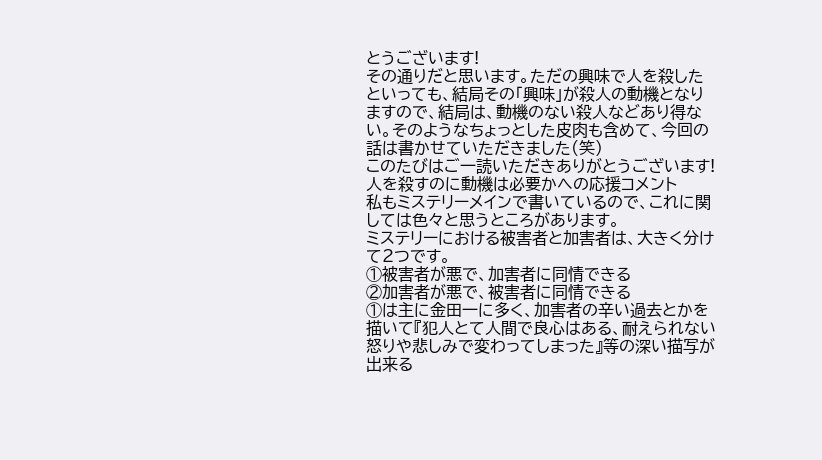とうございます!
その通りだと思います。ただの興味で人を殺したといっても、結局その「興味」が殺人の動機となりますので、結局は、動機のない殺人などあり得ない。そのようなちょっとした皮肉も含めて、今回の話は書かせていただきました(笑)
このたびはご一読いただきありがとうございます!
人を殺すのに動機は必要かへの応援コメント
私もミステリーメインで書いているので、これに関しては色々と思うところがあります。
ミステリーにおける被害者と加害者は、大きく分けて2つです。
①被害者が悪で、加害者に同情できる
②加害者が悪で、被害者に同情できる
①は主に金田一に多く、加害者の辛い過去とかを描いて『犯人とて人間で良心はある、耐えられない怒りや悲しみで変わってしまった』等の深い描写が出来る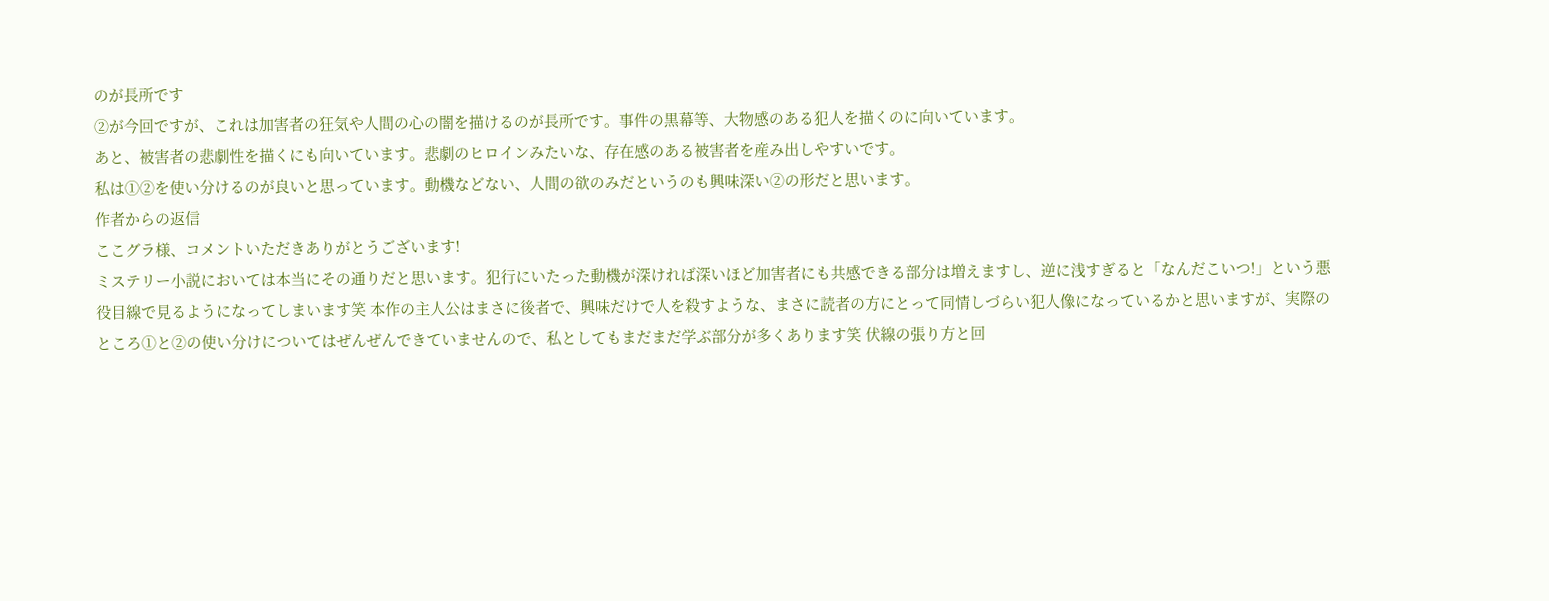のが長所です
②が今回ですが、これは加害者の狂気や人間の心の闇を描けるのが長所です。事件の黒幕等、大物感のある犯人を描くのに向いています。
あと、被害者の悲劇性を描くにも向いています。悲劇のヒロインみたいな、存在感のある被害者を産み出しやすいです。
私は①②を使い分けるのが良いと思っています。動機などない、人間の欲のみだというのも興味深い②の形だと思います。
作者からの返信
ここグラ様、コメントいただきありがとうございます!
ミステリー小説においては本当にその通りだと思います。犯行にいたった動機が深ければ深いほど加害者にも共感できる部分は増えますし、逆に浅すぎると「なんだこいつ!」という悪役目線で見るようになってしまいます笑 本作の主人公はまさに後者で、興味だけで人を殺すような、まさに読者の方にとって同情しづらい犯人像になっているかと思いますが、実際のところ①と②の使い分けについてはぜんぜんできていませんので、私としてもまだまだ学ぶ部分が多くあります笑 伏線の張り方と回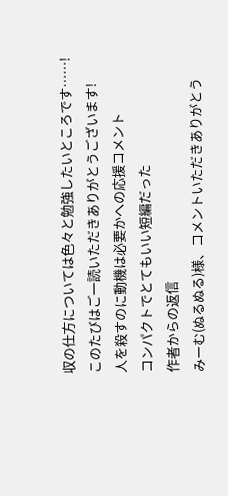収の仕方については色々と勉強したいところです……!
このたびはご一読いただきありがとうございます!
人を殺すのに動機は必要かへの応援コメント
コンパクトでとてもいい短編だった
作者からの返信
みーむ(ぬるぬる)様、コメントいただきありがとう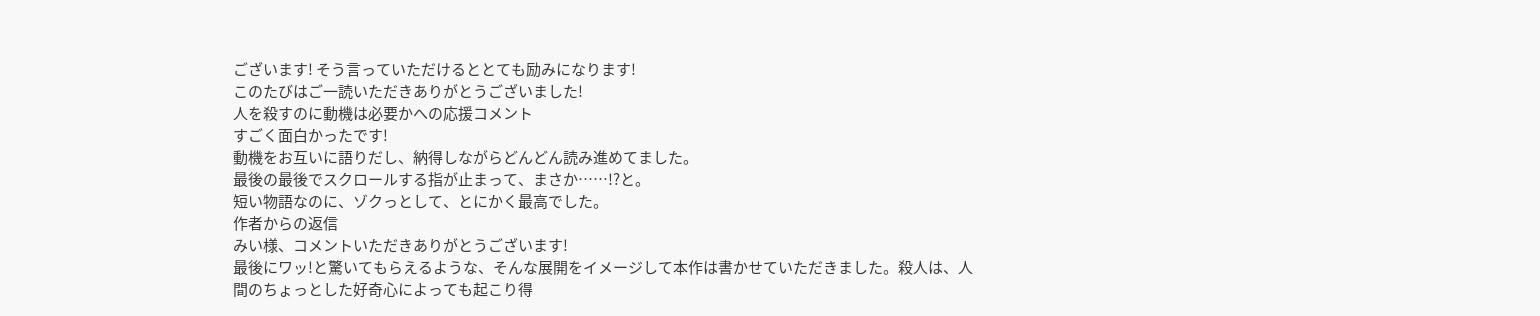ございます! そう言っていただけるととても励みになります!
このたびはご一読いただきありがとうございました!
人を殺すのに動機は必要かへの応援コメント
すごく面白かったです!
動機をお互いに語りだし、納得しながらどんどん読み進めてました。
最後の最後でスクロールする指が止まって、まさか……!?と。
短い物語なのに、ゾクっとして、とにかく最高でした。
作者からの返信
みい様、コメントいただきありがとうございます!
最後にワッ!と驚いてもらえるような、そんな展開をイメージして本作は書かせていただきました。殺人は、人間のちょっとした好奇心によっても起こり得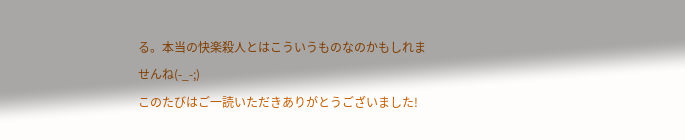る。本当の快楽殺人とはこういうものなのかもしれませんね(-_-;)
このたびはご一読いただきありがとうございました!